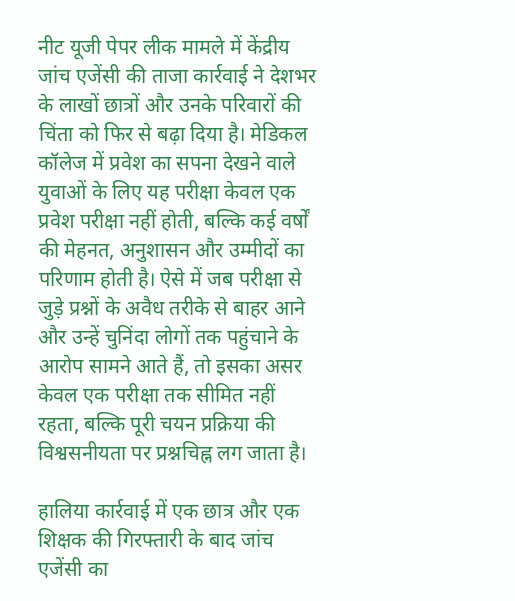नीट यूजी पेपर लीक मामले में केंद्रीय जांच एजेंसी की ताजा कार्रवाई ने देशभर के लाखों छात्रों और उनके परिवारों की चिंता को फिर से बढ़ा दिया है। मेडिकल कॉलेज में प्रवेश का सपना देखने वाले युवाओं के लिए यह परीक्षा केवल एक प्रवेश परीक्षा नहीं होती, बल्कि कई वर्षों की मेहनत, अनुशासन और उम्मीदों का परिणाम होती है। ऐसे में जब परीक्षा से जुड़े प्रश्नों के अवैध तरीके से बाहर आने और उन्हें चुनिंदा लोगों तक पहुंचाने के आरोप सामने आते हैं, तो इसका असर केवल एक परीक्षा तक सीमित नहीं रहता, बल्कि पूरी चयन प्रक्रिया की विश्वसनीयता पर प्रश्नचिह्न लग जाता है।

हालिया कार्रवाई में एक छात्र और एक शिक्षक की गिरफ्तारी के बाद जांच एजेंसी का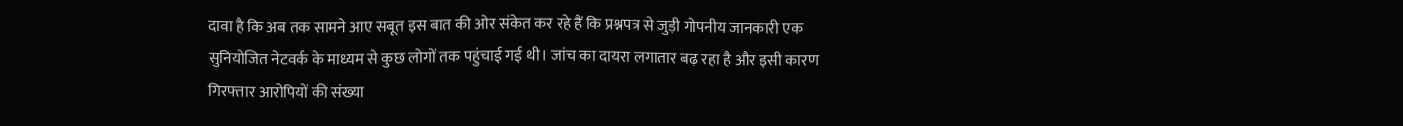दावा है कि अब तक सामने आए सबूत इस बात की ओर संकेत कर रहे हैं कि प्रश्नपत्र से जुड़ी गोपनीय जानकारी एक सुनियोजित नेटवर्क के माध्यम से कुछ लोगों तक पहुंचाई गई थी। जांच का दायरा लगातार बढ़ रहा है और इसी कारण गिरफ्तार आरोपियों की संख्या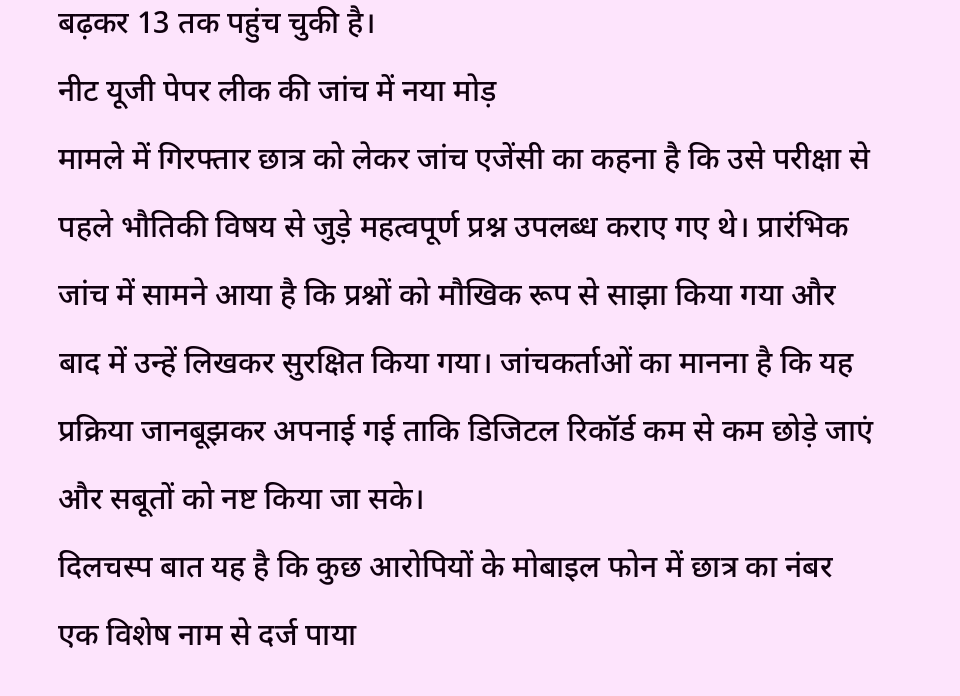बढ़कर 13 तक पहुंच चुकी है।
नीट यूजी पेपर लीक की जांच में नया मोड़
मामले में गिरफ्तार छात्र को लेकर जांच एजेंसी का कहना है कि उसे परीक्षा से पहले भौतिकी विषय से जुड़े महत्वपूर्ण प्रश्न उपलब्ध कराए गए थे। प्रारंभिक जांच में सामने आया है कि प्रश्नों को मौखिक रूप से साझा किया गया और बाद में उन्हें लिखकर सुरक्षित किया गया। जांचकर्ताओं का मानना है कि यह प्रक्रिया जानबूझकर अपनाई गई ताकि डिजिटल रिकॉर्ड कम से कम छोड़े जाएं और सबूतों को नष्ट किया जा सके।
दिलचस्प बात यह है कि कुछ आरोपियों के मोबाइल फोन में छात्र का नंबर एक विशेष नाम से दर्ज पाया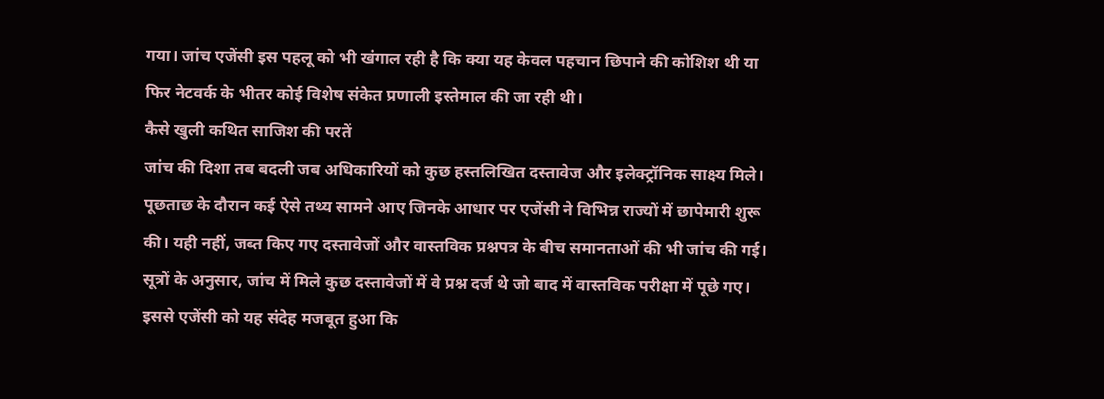गया। जांच एजेंसी इस पहलू को भी खंगाल रही है कि क्या यह केवल पहचान छिपाने की कोशिश थी या फिर नेटवर्क के भीतर कोई विशेष संकेत प्रणाली इस्तेमाल की जा रही थी।
कैसे खुली कथित साजिश की परतें
जांच की दिशा तब बदली जब अधिकारियों को कुछ हस्तलिखित दस्तावेज और इलेक्ट्रॉनिक साक्ष्य मिले। पूछताछ के दौरान कई ऐसे तथ्य सामने आए जिनके आधार पर एजेंसी ने विभिन्न राज्यों में छापेमारी शुरू की। यही नहीं, जब्त किए गए दस्तावेजों और वास्तविक प्रश्नपत्र के बीच समानताओं की भी जांच की गई।
सूत्रों के अनुसार, जांच में मिले कुछ दस्तावेजों में वे प्रश्न दर्ज थे जो बाद में वास्तविक परीक्षा में पूछे गए। इससे एजेंसी को यह संदेह मजबूत हुआ कि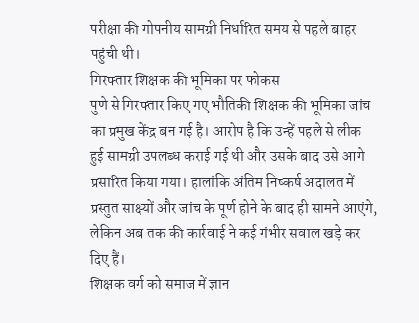परीक्षा की गोपनीय सामग्री निर्धारित समय से पहले बाहर पहुंची थी।
गिरफ्तार शिक्षक की भूमिका पर फोकस
पुणे से गिरफ्तार किए गए भौतिकी शिक्षक की भूमिका जांच का प्रमुख केंद्र बन गई है। आरोप है कि उन्हें पहले से लीक हुई सामग्री उपलब्ध कराई गई थी और उसके बाद उसे आगे प्रसारित किया गया। हालांकि अंतिम निष्कर्ष अदालत में प्रस्तुत साक्ष्यों और जांच के पूर्ण होने के बाद ही सामने आएंगे, लेकिन अब तक की कार्रवाई ने कई गंभीर सवाल खड़े कर दिए हैं।
शिक्षक वर्ग को समाज में ज्ञान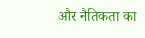और नैतिकता का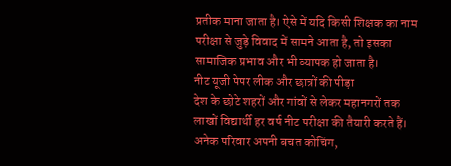प्रतीक माना जाता है। ऐसे में यदि किसी शिक्षक का नाम परीक्षा से जुड़े विवाद में सामने आता है, तो इसका सामाजिक प्रभाव और भी व्यापक हो जाता है।
नीट यूजी पेपर लीक और छात्रों की पीड़ा
देश के छोटे शहरों और गांवों से लेकर महानगरों तक लाखों विद्यार्थी हर वर्ष नीट परीक्षा की तैयारी करते हैं। अनेक परिवार अपनी बचत कोचिंग,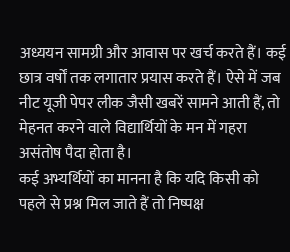अध्ययन सामग्री और आवास पर खर्च करते हैं। कई छात्र वर्षों तक लगातार प्रयास करते हैं। ऐसे में जब नीट यूजी पेपर लीक जैसी खबरें सामने आती हैं, तो मेहनत करने वाले विद्यार्थियों के मन में गहरा असंतोष पैदा होता है।
कई अभ्यर्थियों का मानना है कि यदि किसी को पहले से प्रश्न मिल जाते हैं तो निष्पक्ष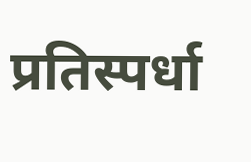प्रतिस्पर्धा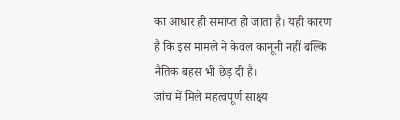का आधार ही समाप्त हो जाता है। यही कारण है कि इस मामले ने केवल कानूनी नहीं बल्कि नैतिक बहस भी छेड़ दी है।
जांच में मिले महत्वपूर्ण साक्ष्य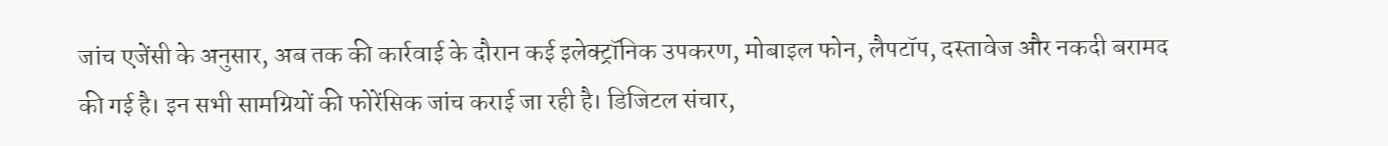जांच एजेंसी के अनुसार, अब तक की कार्रवाई के दौरान कई इलेक्ट्रॉनिक उपकरण, मोबाइल फोन, लैपटॉप, दस्तावेज और नकदी बरामद की गई है। इन सभी सामग्रियों की फोरेंसिक जांच कराई जा रही है। डिजिटल संचार,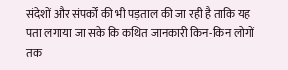संदेशों और संपर्कों की भी पड़ताल की जा रही है ताकि यह पता लगाया जा सके कि कथित जानकारी किन-किन लोगों तक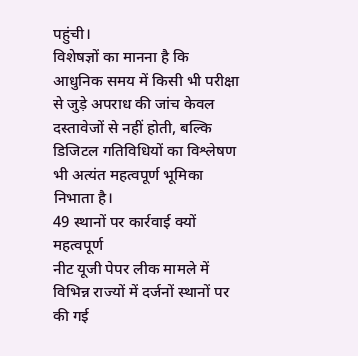पहुंची।
विशेषज्ञों का मानना है कि आधुनिक समय में किसी भी परीक्षा से जुड़े अपराध की जांच केवल दस्तावेजों से नहीं होती, बल्कि डिजिटल गतिविधियों का विश्लेषण भी अत्यंत महत्वपूर्ण भूमिका निभाता है।
49 स्थानों पर कार्रवाई क्यों महत्वपूर्ण
नीट यूजी पेपर लीक मामले में विभिन्न राज्यों में दर्जनों स्थानों पर की गई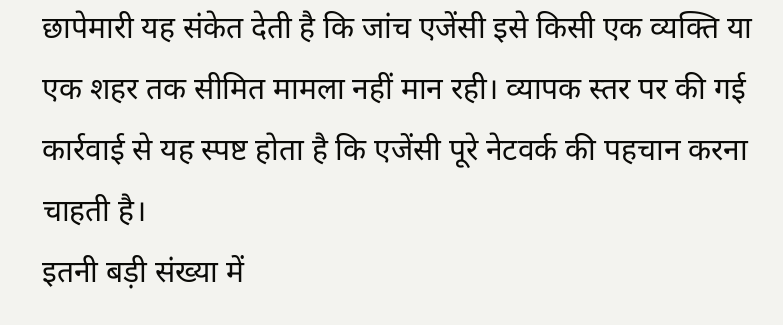छापेमारी यह संकेत देती है कि जांच एजेंसी इसे किसी एक व्यक्ति या एक शहर तक सीमित मामला नहीं मान रही। व्यापक स्तर पर की गई कार्रवाई से यह स्पष्ट होता है कि एजेंसी पूरे नेटवर्क की पहचान करना चाहती है।
इतनी बड़ी संख्या में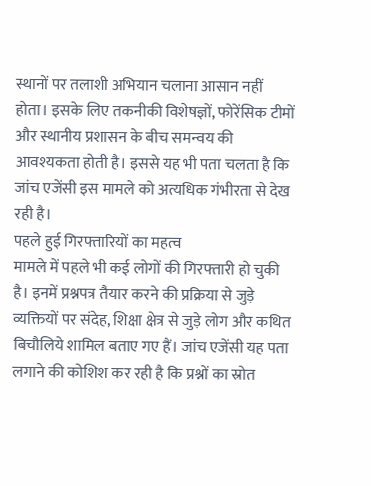स्थानों पर तलाशी अभियान चलाना आसान नहीं होता। इसके लिए तकनीकी विशेषज्ञों, फोरेंसिक टीमों और स्थानीय प्रशासन के बीच समन्वय की आवश्यकता होती है। इससे यह भी पता चलता है कि जांच एजेंसी इस मामले को अत्यधिक गंभीरता से देख रही है।
पहले हुई गिरफ्तारियों का महत्व
मामले में पहले भी कई लोगों की गिरफ्तारी हो चुकी है। इनमें प्रश्नपत्र तैयार करने की प्रक्रिया से जुड़े व्यक्तियों पर संदेह, शिक्षा क्षेत्र से जुड़े लोग और कथित बिचौलिये शामिल बताए गए हैं। जांच एजेंसी यह पता लगाने की कोशिश कर रही है कि प्रश्नों का स्रोत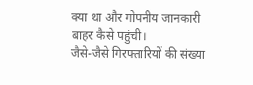क्या था और गोपनीय जानकारी बाहर कैसे पहुंची।
जैसे-जैसे गिरफ्तारियों की संख्या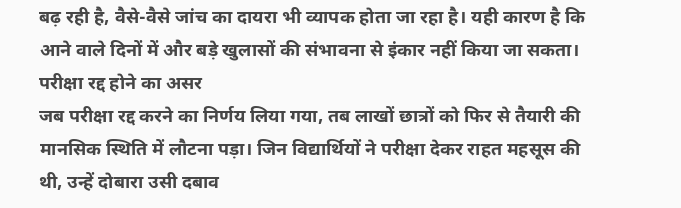बढ़ रही है, वैसे-वैसे जांच का दायरा भी व्यापक होता जा रहा है। यही कारण है कि आने वाले दिनों में और बड़े खुलासों की संभावना से इंकार नहीं किया जा सकता।
परीक्षा रद्द होने का असर
जब परीक्षा रद्द करने का निर्णय लिया गया, तब लाखों छात्रों को फिर से तैयारी की मानसिक स्थिति में लौटना पड़ा। जिन विद्यार्थियों ने परीक्षा देकर राहत महसूस की थी, उन्हें दोबारा उसी दबाव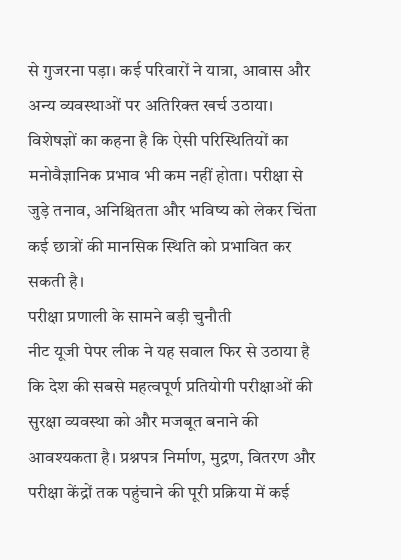से गुजरना पड़ा। कई परिवारों ने यात्रा, आवास और अन्य व्यवस्थाओं पर अतिरिक्त खर्च उठाया।
विशेषज्ञों का कहना है कि ऐसी परिस्थितियों का मनोवैज्ञानिक प्रभाव भी कम नहीं होता। परीक्षा से जुड़े तनाव, अनिश्चितता और भविष्य को लेकर चिंता कई छात्रों की मानसिक स्थिति को प्रभावित कर सकती है।
परीक्षा प्रणाली के सामने बड़ी चुनौती
नीट यूजी पेपर लीक ने यह सवाल फिर से उठाया है कि देश की सबसे महत्वपूर्ण प्रतियोगी परीक्षाओं की सुरक्षा व्यवस्था को और मजबूत बनाने की आवश्यकता है। प्रश्नपत्र निर्माण, मुद्रण, वितरण और परीक्षा केंद्रों तक पहुंचाने की पूरी प्रक्रिया में कई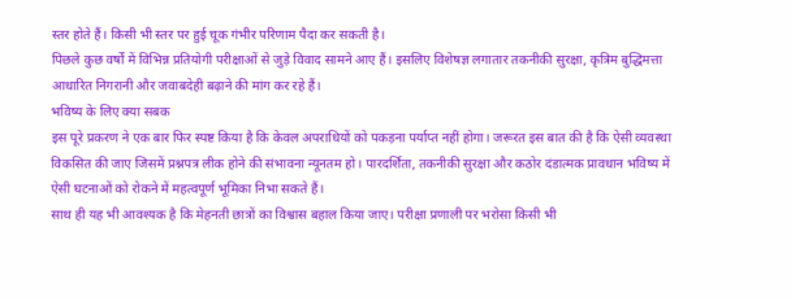स्तर होते हैं। किसी भी स्तर पर हुई चूक गंभीर परिणाम पैदा कर सकती है।
पिछले कुछ वर्षों में विभिन्न प्रतियोगी परीक्षाओं से जुड़े विवाद सामने आए हैं। इसलिए विशेषज्ञ लगातार तकनीकी सुरक्षा, कृत्रिम बुद्धिमत्ता आधारित निगरानी और जवाबदेही बढ़ाने की मांग कर रहे हैं।
भविष्य के लिए क्या सबक
इस पूरे प्रकरण ने एक बार फिर स्पष्ट किया है कि केवल अपराधियों को पकड़ना पर्याप्त नहीं होगा। जरूरत इस बात की है कि ऐसी व्यवस्था विकसित की जाए जिसमें प्रश्नपत्र लीक होने की संभावना न्यूनतम हो। पारदर्शिता, तकनीकी सुरक्षा और कठोर दंडात्मक प्रावधान भविष्य में ऐसी घटनाओं को रोकने में महत्वपूर्ण भूमिका निभा सकते हैं।
साथ ही यह भी आवश्यक है कि मेहनती छात्रों का विश्वास बहाल किया जाए। परीक्षा प्रणाली पर भरोसा किसी भी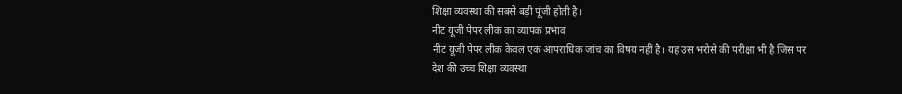शिक्षा व्यवस्था की सबसे बड़ी पूंजी होती है।
नीट यूजी पेपर लीक का व्यापक प्रभाव
नीट यूजी पेपर लीक केवल एक आपराधिक जांच का विषय नहीं है। यह उस भरोसे की परीक्षा भी है जिस पर देश की उच्च शिक्षा व्यवस्था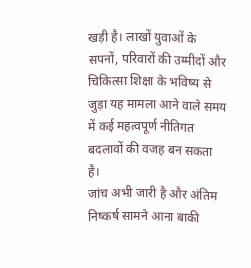खड़ी है। लाखों युवाओं के सपनों, परिवारों की उम्मीदों और चिकित्सा शिक्षा के भविष्य से जुड़ा यह मामला आने वाले समय में कई महत्वपूर्ण नीतिगत बदलावों की वजह बन सकता है।
जांच अभी जारी है और अंतिम निष्कर्ष सामने आना बाकी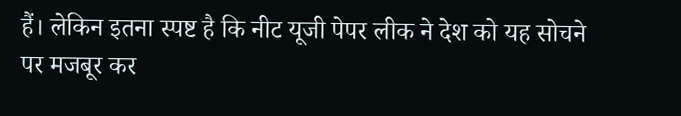हैं। लेकिन इतना स्पष्ट है कि नीट यूजी पेपर लीक ने देश को यह सोचने पर मजबूर कर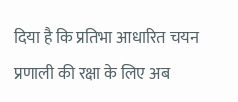दिया है कि प्रतिभा आधारित चयन प्रणाली की रक्षा के लिए अब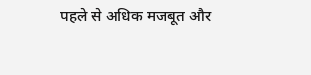पहले से अधिक मजबूत और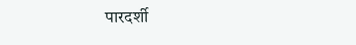पारदर्शी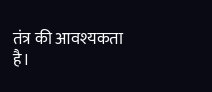तंत्र की आवश्यकता है।